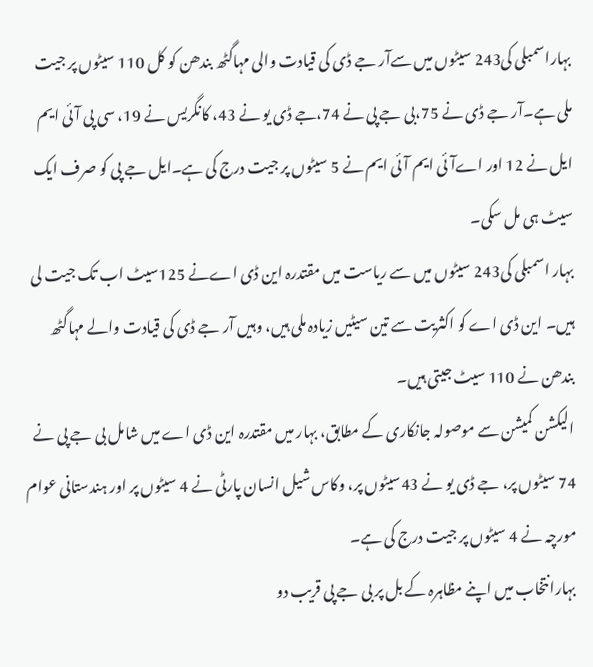بہاراسمبلی کی243 سیٹوں میں سےآر جے ڈی کی قیادت والی مہاگٹھ بندھن کو کل 110 سیٹوں پر جیت ملی ہے۔آر جے ڈی نے 75،بی جے پی نے 74،جے ڈی یو نے 43، کانگریس نے 19، سی پی آئی ایم ایل نے 12 اور اےآئی ایم آئی ایم نے 5 سیٹوں پر جیت درج کی ہے۔ایل جے پی کو صرف ایک سیٹ ہی مل سکی۔
بہار اسمبلی کی243 سیٹوں میں سے ریاست میں مقتدرہ این ڈی اےنے 125سیٹ اب تک جیت لی ہیں۔ این ڈی اے کو اکثریت سے تین سیٹیں زیادہ ملی ہیں، وہیں آر جے ڈی کی قیادت والے مہاگٹھ بندھن نے 110 سیٹ جیتی ہیں۔
الیکشن کمیشن سے موصولہ جانکاری کے مطابق، بہار میں مقتدرہ این ڈی اے میں شامل بی جے پی نے 74 سیٹوں پر، جے ڈی یو نے 43سیٹوں پر، وکاس شیل انسان پارٹی نے 4 سیٹوں پر اور ہندستانی عوام مورچہ نے 4 سیٹوں پر جیت درج کی ہے۔
بہارانتخاب میں اپنے مظاہرہ کے بل پر بی جے پی قریب دو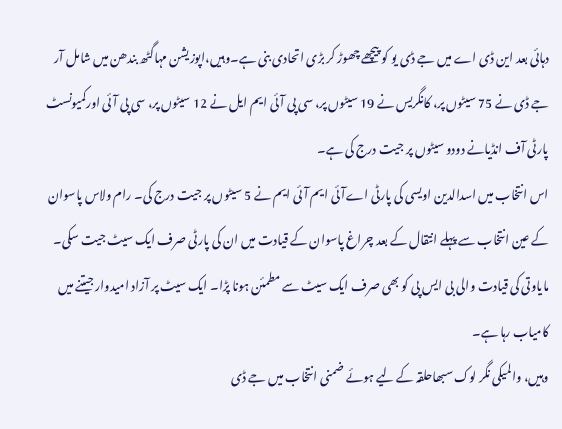دہائی بعد این ڈی اے میں جے ڈی یو کو پیچھے چھوڑ کر بڑی اتحادی بنی ہے۔وہیں،اپوزیشن مہاگٹھ بندھن میں شامل آر جے ڈی نے 75 سیٹوں پر، کانگریس نے 19 سیٹوں پر، سی پی آئی ایم ایل نے 12 سیٹوں پر، سی پی آئی اورکمیونسٹ پارٹی آف انڈیانے دودو سیٹوں پر جیت درج کی ہے۔
اس انتخاب میں اسدالدین اویسی کی پارٹی اےآئی ایم آئی ایم نے 5 سیٹوں پر جیت درج کی۔ رام ولاس پاسوان کے عین انتخاب سے پہلے انتقال کے بعد چراغ پاسوان کے قیادت میں ان کی پارٹی صرف ایک سیٹ جیت سکی۔ مایاوتی کی قیادت والی بی ایس پی کو بھی صرف ایک سیٹ سے مطمئن ہونا پڑا۔ ایک سیٹ پر آزاد امیدوار جیتنے میں کامیاب رہا ہے۔
وہیں، والمیکی نگر لوک سبھاحلقہ کے لیے ہوئے ضمنی انتخاب میں جے ڈی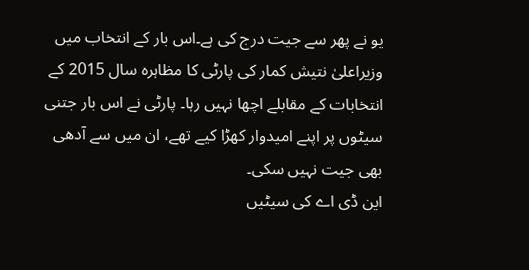یو نے پھر سے جیت درج کی ہے۔اس بار کے انتخاب میں وزیراعلیٰ نتیش کمار کی پارٹی کا مظاہرہ سال 2015 کے انتخابات کے مقابلے اچھا نہیں رہا۔ پارٹی نے اس بار جتنی سیٹوں پر اپنے امیدوار کھڑا کیے تھے، ان میں سے آدھی بھی جیت نہیں سکی۔
این ڈی اے کی سیٹیں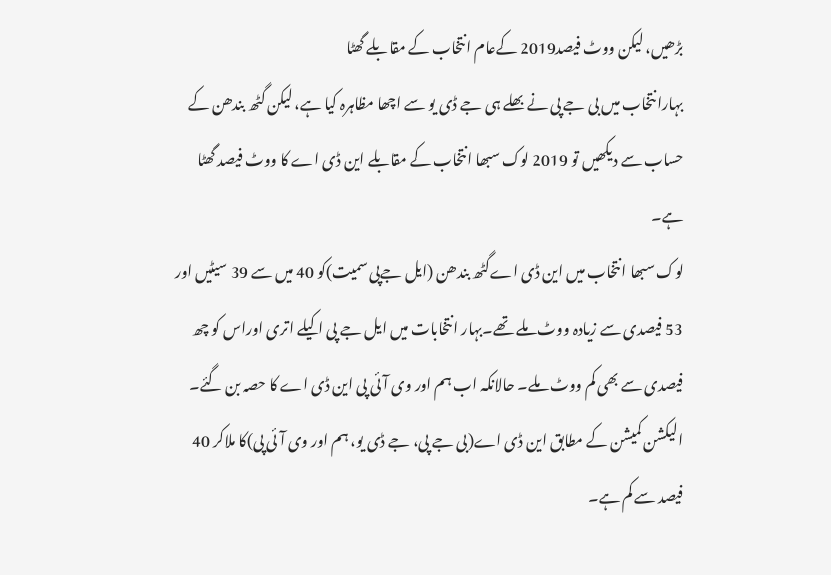بڑھیں، لیکن ووٹ فیصد2019 کےعام انتخاب کے مقابلے گھٹا
بہارانتخاب میں بی جے پی نے بھلے ہی جے ڈی یو سے اچھا مظاہرہ کیا ہے، لیکن گٹھ بندھن کے حساب سے دیکھیں تو 2019 لوک سبھا انتخاب کے مقابلے این ڈی اے کا ووٹ فیصد گھٹا ہے۔
لوک سبھا انتخاب میں این ڈی اےگٹھ بندھن (ایل جےپی سمیت)کو 40 میں سے 39 سیٹیں اور 53 فیصدی سے زیادہ ووٹ ملے تھے۔بہار انتخابات میں ایل جے پی اکیلے اتری اوراس کو چھ فیصدی سے بھی کم ووٹ ملے۔ حالانکہ اب ہم اور وی آئی پی این ڈی اے کا حصہ بن گئے۔
الیکشن کمیشن کے مطابق این ڈی اے(بی جے پی، جے ڈی یو، ہم اور وی آئی پی)کا ملاکر 40 فیصد سے کم ہے۔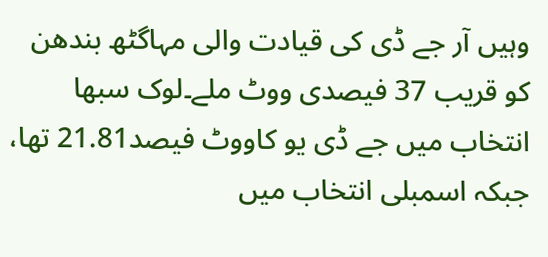وہیں آر جے ڈی کی قیادت والی مہاگٹھ بندھن کو قریب 37 فیصدی ووٹ ملے۔لوک سبھا انتخاب میں جے ڈی یو کاووٹ فیصد21.81 تھا، جبکہ اسمبلی انتخاب میں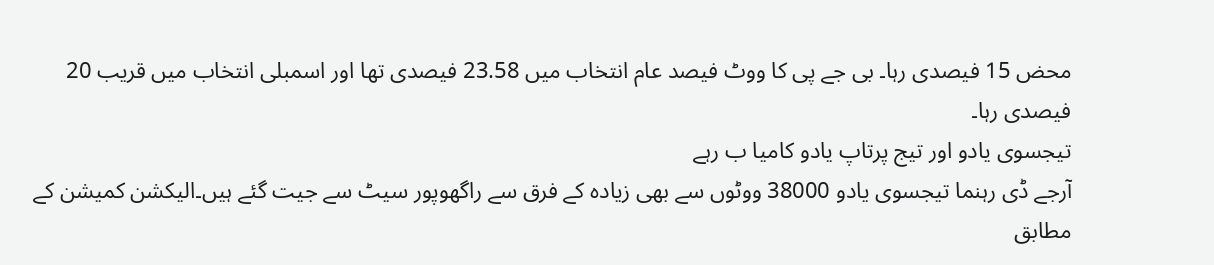محض 15 فیصدی رہا۔ بی جے پی کا ووٹ فیصد عام انتخاب میں 23.58 فیصدی تھا اور اسمبلی انتخاب میں قریب 20 فیصدی رہا۔
تیجسوی یادو اور تیج پرتاپ یادو کامیا ب رہے
آرجے ڈی رہنما تیجسوی یادو 38000 ووٹوں سے بھی زیادہ کے فرق سے راگھوپور سیٹ سے جیت گئے ہیں۔الیکشن کمیشن کے مطابق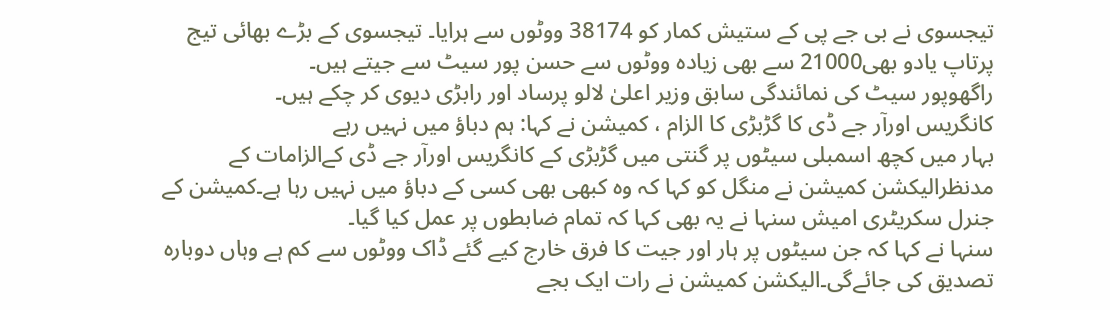تیجسوی نے بی جے پی کے ستیش کمار کو 38174 ووٹوں سے ہرایا۔ تیجسوی کے بڑے بھائی تیج پرتاپ یادو بھی21000 سے بھی زیادہ ووٹوں سے حسن پور سیٹ سے جیتے ہیں۔
راگھوپور سیٹ کی نمائندگی سابق وزیر اعلیٰ لالو پرساد اور رابڑی دیوی کر چکے ہیں۔
کانگریس اورآر جے ڈی کا گڑبڑی کا الزام ، کمیشن نے کہا: ہم دباؤ میں نہیں رہے
بہار میں کچھ اسمبلی سیٹوں پر گنتی میں گڑبڑی کے کانگریس اورآر جے ڈی کےالزامات کے مدنظرالیکشن کمیشن نے منگل کو کہا کہ وہ کبھی بھی کسی کے دباؤ میں نہیں رہا ہے۔کمیشن کے جنرل سکریٹری امیش سنہا نے یہ بھی کہا کہ تمام ضابطوں پر عمل کیا گیا۔
سنہا نے کہا کہ جن سیٹوں پر ہار اور جیت کا فرق خارج کیے گئے ڈاک ووٹوں سے کم ہے وہاں دوبارہ تصدیق کی جائےگی۔الیکشن کمیشن نے رات ایک بجے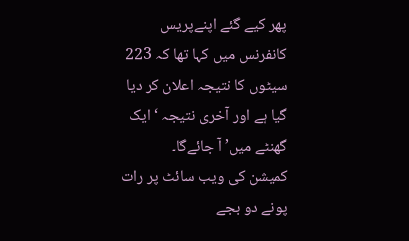پھر کیے گئے اپنےپریس کانفرنس میں کہا تھا کہ 223 سیٹوں کا نتیجہ اعلان کر دیا گیا ہے اور آخری نتیجہ ‘ایک گھنٹے میں’ آ جائےگا۔
کمیشن کی ویب سائٹ پر رات پونے دو بجے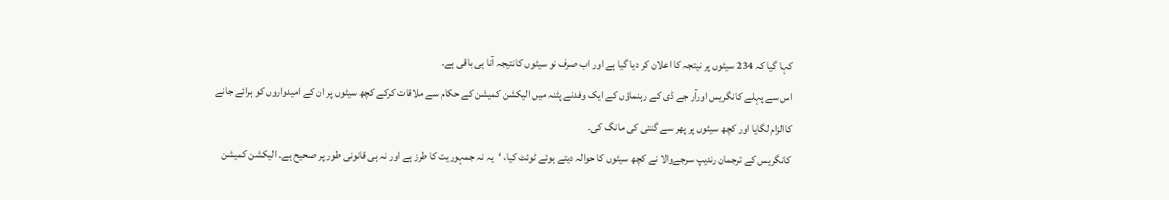کہا گیا کہ 234 سیٹوں پر نیتجہ کا اعلان کر دیا گیا ہے اور اب صرف نو سیٹوں کانتیجہ آنا ہی باقی ہے۔
اس سے پہلے کانگریس اورآر جے ڈی کے رہنماؤں کے ایک وفدنے پٹنہ میں الیکشن کمیشن کے حکام سے ملاقات کرکے کچھ سیٹوں پر ان کے امیدواروں کو ہرائے جانے کاالزام لگایا اور کچھ سیٹوں پر پھر سے گنتی کی مانگ کی۔
کانگریس کے ترجمان رندیپ سرجےوالا نے کچھ سیٹوں کا حوالہ دیتے ہوئے ٹوئٹ کیا، ‘یہ نہ جمہوریت کا طرز ہے اور نہ ہی قانونی طور پر صحیح ہے۔ الیکشن کمیشن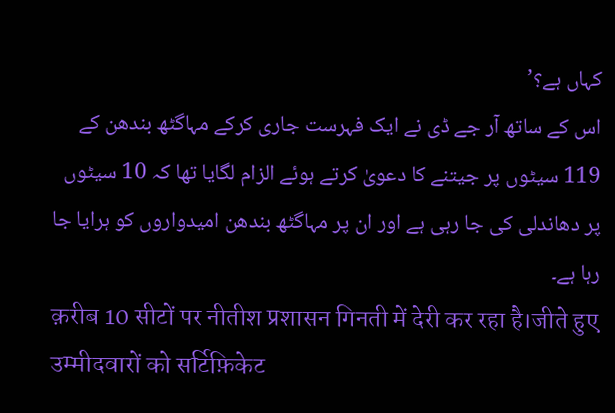کہاں ہے؟’
اس کے ساتھ آر جے ڈی نے ایک فہرست جاری کرکے مہاگٹھ بندھن کے 119 سیٹوں پر جیتنے کا دعویٰ کرتے ہوئے الزام لگایا تھا کہ 10 سیٹوں پر دھاندلی کی جا رہی ہے اور ان پر مہاگٹھ بندھن امیدواروں کو ہرایا جا رہا ہے۔
क़रीब 10 सीटों पर नीतीश प्रशासन गिनती में देरी कर रहा है।जीते हुए उम्मीदवारों को सर्टिफ़िकेट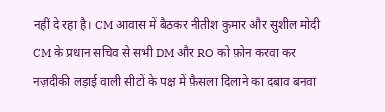नहीं दे रहा है। CM आवास में बैठकर नीतीश कुमार और सुशील मोदी CM के प्रधान सचिव से सभी DM और RO को फ़ोन करवा कर नज़दीकी लड़ाई वाली सीटों के पक्ष में फ़ैसला दिलाने का दबाव बनवा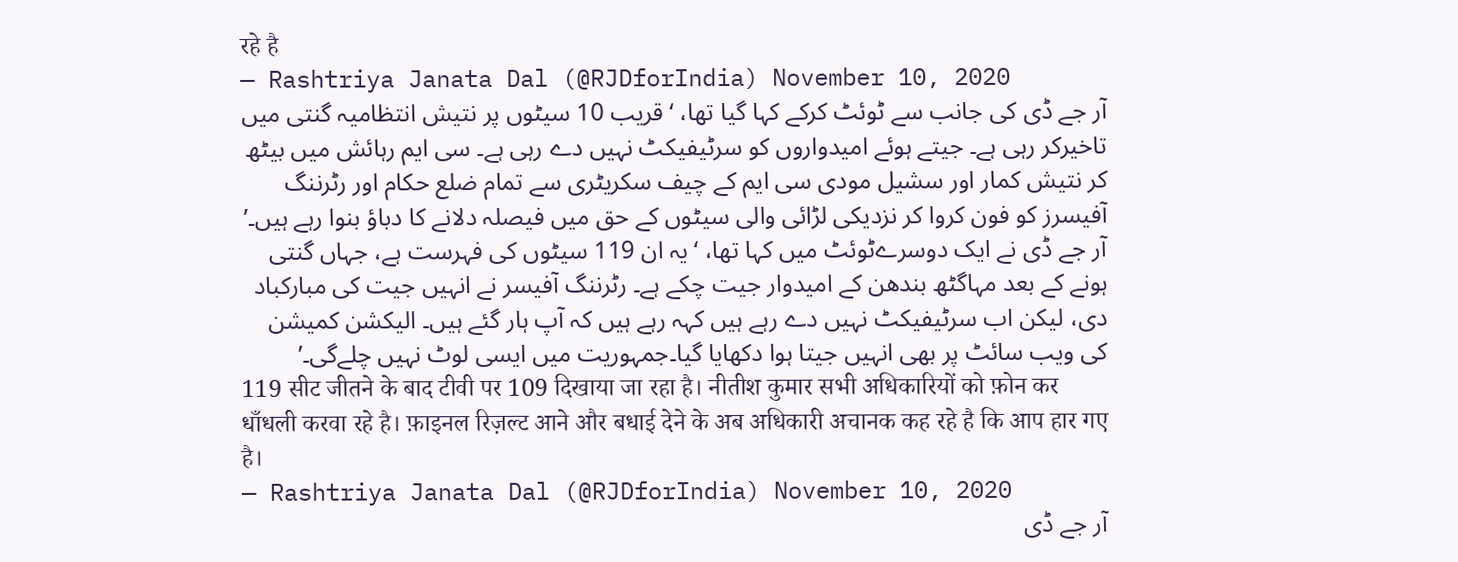रहे है
— Rashtriya Janata Dal (@RJDforIndia) November 10, 2020
آر جے ڈی کی جانب سے ٹوئٹ کرکے کہا گیا تھا، ‘قریب 10 سیٹوں پر نتیش انتظامیہ گنتی میں تاخیرکر رہی ہے۔ جیتے ہوئے امیدواروں کو سرٹیفیکٹ نہیں دے رہی ہے۔ سی ایم رہائش میں بیٹھ کر نتیش کمار اور سشیل مودی سی ایم کے چیف سکریٹری سے تمام ضلع حکام اور رٹرننگ آفیسرز کو فون کروا کر نزدیکی لڑائی والی سیٹوں کے حق میں فیصلہ دلانے کا دباؤ بنوا رہے ہیں۔’
آر جے ڈی نے ایک دوسرےٹوئٹ میں کہا تھا، ‘یہ ان 119 سیٹوں کی فہرست ہے، جہاں گنتی ہونے کے بعد مہاگٹھ بندھن کے امیدوار جیت چکے ہے۔ رٹرننگ آفیسر نے انہیں جیت کی مبارکباد دی، لیکن اب سرٹیفیکٹ نہیں دے رہے ہیں کہہ رہے ہیں کہ آپ ہار گئے ہیں۔ الیکشن کمیشن کی ویب سائٹ پر بھی انہیں جیتا ہوا دکھایا گیا۔جمہوریت میں ایسی لوٹ نہیں چلےگی۔’
119 सीट जीतने के बाद टीवी पर 109 दिखाया जा रहा है। नीतीश कुमार सभी अधिकारियों को फ़ोन कर धाँधली करवा रहे है। फ़ाइनल रिज़ल्ट आने और बधाई देने के अब अधिकारी अचानक कह रहे है कि आप हार गए है।
— Rashtriya Janata Dal (@RJDforIndia) November 10, 2020
آر جے ڈی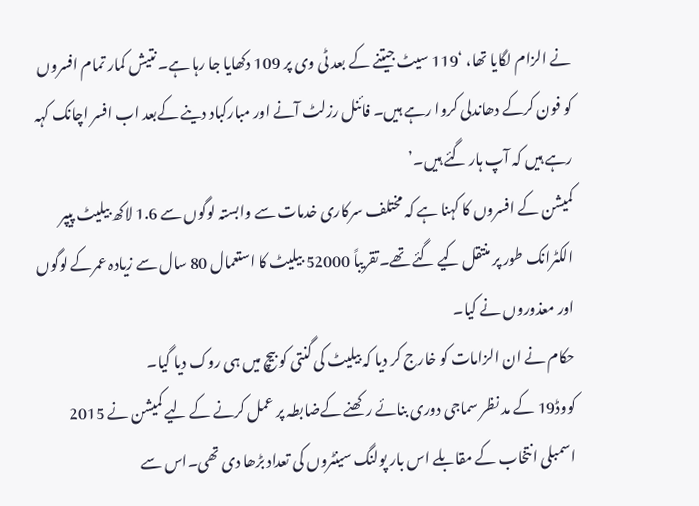نے الزام لگایا تھا، ‘119 سیٹ جیتنے کے بعد ٹی وی پر 109 دکھایا جا رہا ہے۔ نتیش کمار تمام افسروں کو فون کرکے دھاندلی کروا رہے ہیں۔ فائنل رزلٹ آنے اور مبارکباد دینے کےبعد اب افسر اچانک کہہ رہے ہیں کہ آپ ہار گئے ہیں۔’
کمیشن کے افسروں کا کہنا ہے کہ مختلف سرکاری خدمات سے وابستہ لوگوں سے 1.6 لاکھ بیلیٹ پیپر الکٹرانک طور پر منتقل کیے گئے تھے۔تقریباً 52000 بیلیٹ کا استعمال 80 سال سے زیادہ عمرکے لوگوں اور معذوروں نے کیا۔
حکام نے ان الزامات کو خارج کر دیا کہ بیلیٹ کی گنتی کو بیچ میں ہی روک دیا گیا۔
کووڈ19 کے مد نظر سماجی دوری بنائے رکھنے کےضابطہ پر عمل کرنے کے لیے کمیشن نے 2015 اسمبلی انتخاب کے مقابلے اس بار پولنگ سینٹروں کی تعداد بڑھا دی تھی۔اس سے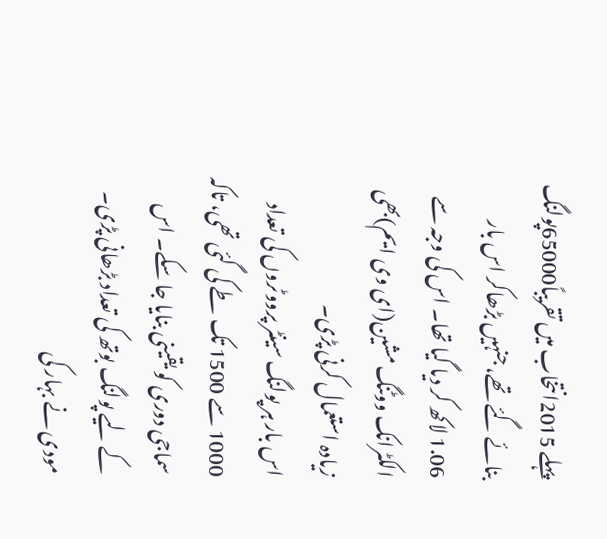پہلے 2015انتخاب میں تقریباً65000پولنگ بنائے گئے تھے، جنہیں بڑھاکر اس بار 1.06 لاکھ کر دیا گیا تھا۔ اس کی وجہ سے الکٹرانک ووٹنگ مشین(ای وی ایم)بھی زیادہ استعمال کرنی پڑی۔
اس بار ہر پولنگ سینٹر پرووٹروں کی تعداد 1000 سے 1500 تک طے کی گئی تھی، تاکہ سماجی دوری کو یقینی بنایا جا سکے۔ اس کے لیے پولنگ بوتھ کی تعداد بڑھانی پڑی۔
مودی نے بہار کی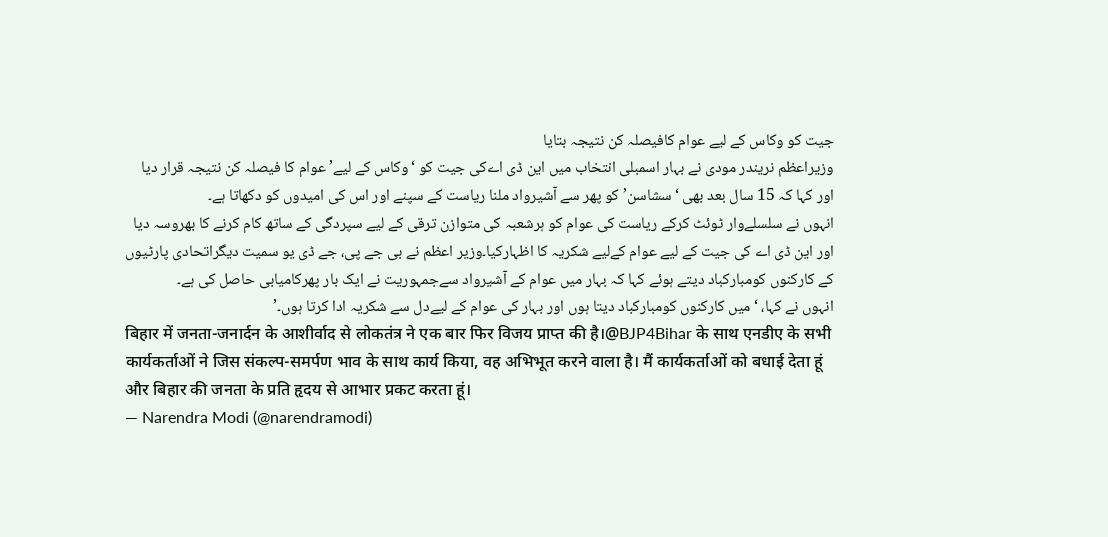جیت کو وکاس کے لیے عوام کافیصلہ کن نتیجہ بتایا
وزیراعظم نریندر مودی نے بہار اسمبلی انتخاب میں این ڈی اےکی جیت کو ‘وکاس کے لیے’ عوام کا فیصلہ کن نتیجہ قرار دیا اور کہا کہ 15 سال بعد بھی ‘سشاسن’ کو پھر سے آشیرواد ملنا ریاست کے سپنے اور اس کی امیدوں کو دکھاتا ہے۔
انہوں نے سلسلےوار ٹوئٹ کرکے ریاست کی عوام کو ہرشعبہ کی متوازن ترقی کے لیے سپردگی کے ساتھ کام کرنے کا بھروسہ دیا اور این ڈی اے کی جیت کے لیے عوام کےلیے شکریہ کا اظہارکیا۔وزیر اعظم نے بی جے پی، جے ڈی یو سمیت دیگراتحادی پارٹیوں کے کارکنوں کومبارکباد دیتے ہوئے کہا کہ بہار میں عوام کے آشیرواد سےجمہوریت نے ایک بار پھرکامیابی حاصل کی ہے۔
انہوں نے کہا، ‘میں کارکنوں کومبارکباد دیتا ہوں اور بہار کی عوام کے لیےدل سے شکریہ ادا کرتا ہوں۔’
बिहार में जनता-जनार्दन के आशीर्वाद से लोकतंत्र ने एक बार फिर विजय प्राप्त की है।@BJP4Bihar के साथ एनडीए के सभी कार्यकर्ताओं ने जिस संकल्प-समर्पण भाव के साथ कार्य किया, वह अभिभूत करने वाला है। मैं कार्यकर्ताओं को बधाई देता हूं और बिहार की जनता के प्रति हृदय से आभार प्रकट करता हूं।
— Narendra Modi (@narendramodi)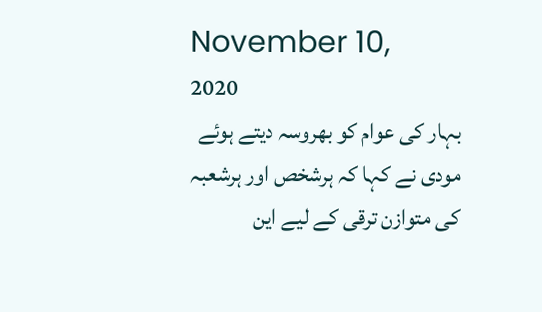November 10, 2020
بہار کی عوام کو بھروسہ دیتے ہوئے مودی نے کہا کہ ہرشخص اور ہرشعبہ کی متوازن ترقی کے لیے این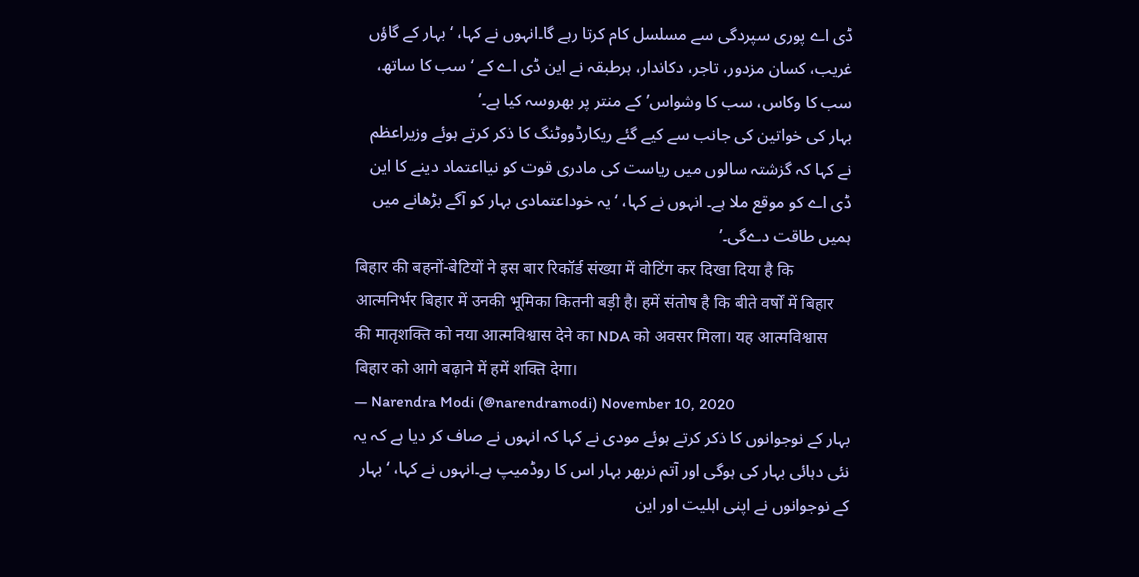ڈی اے پوری سپردگی سے مسلسل کام کرتا رہے گا۔انہوں نے کہا، ‘بہار کے گاؤں غریب، کسان مزدور، تاجر، دکاندار، ہرطبقہ نے این ڈی اے کے ‘سب کا ساتھ، سب کا وکاس، سب کا وشواس’کے منتر پر بھروسہ کیا ہے۔’
بہار کی خواتین کی جانب سے کیے گئے ریکارڈووٹنگ کا ذکر کرتے ہوئے وزیراعظم نے کہا کہ گزشتہ سالوں میں ریاست کی مادری قوت کو نیااعتماد دینے کا این ڈی اے کو موقع ملا ہے۔ انہوں نے کہا، ‘یہ خوداعتمادی بہار کو آگے بڑھانے میں ہمیں طاقت دےگی۔’
बिहार की बहनों-बेटियों ने इस बार रिकॉर्ड संख्या में वोटिंग कर दिखा दिया है कि आत्मनिर्भर बिहार में उनकी भूमिका कितनी बड़ी है। हमें संतोष है कि बीते वर्षों में बिहार की मातृशक्ति को नया आत्मविश्वास देने का NDA को अवसर मिला। यह आत्मविश्वास बिहार को आगे बढ़ाने में हमें शक्ति देगा।
— Narendra Modi (@narendramodi) November 10, 2020
بہار کے نوجوانوں کا ذکر کرتے ہوئے مودی نے کہا کہ انہوں نے صاف کر دیا ہے کہ یہ نئی دہائی بہار کی ہوگی اور آتم نربھر بہار اس کا روڈمیپ ہے۔انہوں نے کہا، ‘بہار کے نوجوانوں نے اپنی اہلیت اور این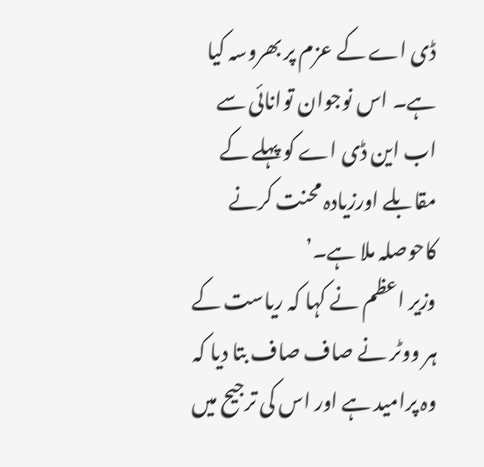ڈی اے کے عزم پر بھروسہ کیا ہے۔ اس نوجوان توانائی سے اب این ڈی اے کو پہلے کے مقابلے اورزیادہ محنت کرنے کاحوصلہ ملا ہے۔’
وزیر اعظم نے کہا کہ ریاست کے ہر ووٹر نے صاف صاف بتا دیا کہ وہ پرامید ہے اور اس کی ترجیح میں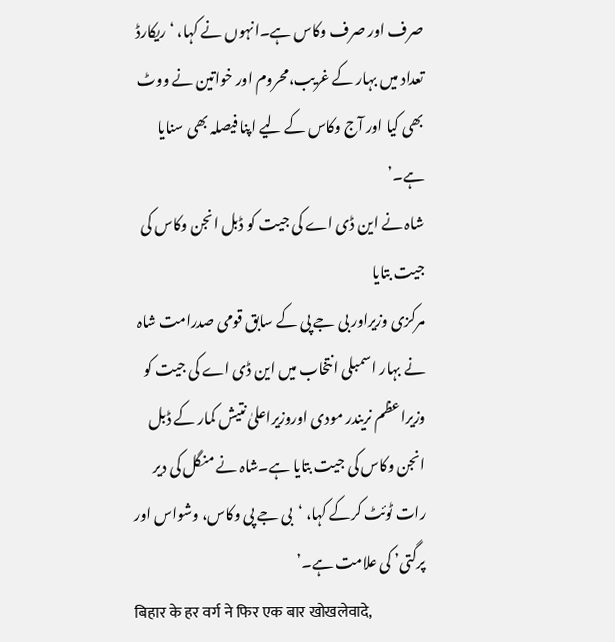صرف اور صرف وکاس ہے۔انہوں نے کہا، ‘ریکارڈ تعداد میں بہار کے غریب،محروم اور خواتین نے ووٹ بھی کیا اور آج وکاس کے لیے اپنا فیصلہ بھی سنایا ہے۔’
شاہ نے این ڈی اے کی جیت کو ڈبل انجن وکاس کی جیت بتایا
مرکزی وزیراور بی جے پی کے سابق قومی صدرامت شاہ نے بہار اسمبلی انتخاب میں این ڈی اے کی جیت کو وزیراعظم نریندر مودی اوروزیراعلیٰ نتیش کمار کے ڈبل انجن وکاس کی جیت بتایا ہے۔شاہ نے منگل کی دیر رات ٹوئٹ کرکے کہا، ‘بی جے پی وکاس، وشواس اور پرگتی’ کی علامت ہے۔’
बिहार के हर वर्ग ने फिर एक बार खोखलेवादे,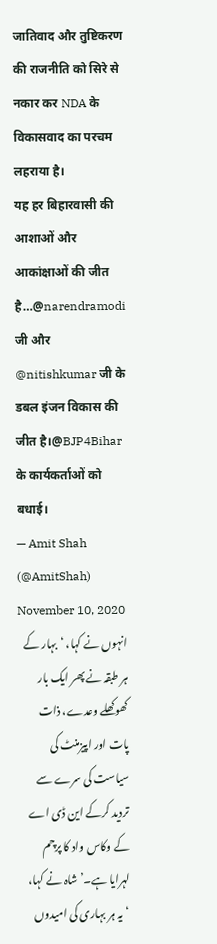जातिवाद और तुष्टिकरण की राजनीति को सिरे से नकार कर NDA के विकासवाद का परचम लहराया है।
यह हर बिहारवासी की आशाओं और आकांक्षाओं की जीत है…@narendramodi जी और @nitishkumar जी के डबल इंजन विकास की जीत है।@BJP4Bihar के कार्यकर्ताओं को बधाई।
— Amit Shah (@AmitShah) November 10, 2020
انہوں نے کہا، ‘بہار کے ہر طبقہ نے پھر ایک بار کھوکھلے وعدے، ذات پات اور اپیزمنٹ کی سیاست کی سرے سے تردید کرکے این ڈی اے کے وکاس واد کا پرچم لہرایا ہے۔’شاہ نے کہا، ‘یہ ہر بہاری کی امیدوں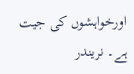اورخواہشوں کی جیت ہے۔ نریندر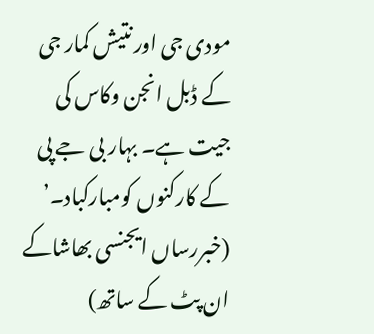مودی جی اور نتیش کمار جی کے ڈبل انجن وکاس کی جیت ہے۔ بہار بی جے پی کے کارکنوں کومبارکباد۔’
(خبررساں ایجنسی بھاشاکے ان پٹ کے ساتھ)